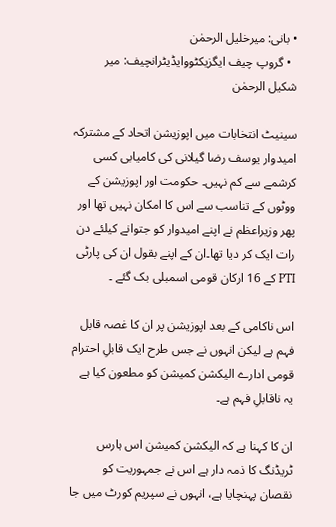• بانی: میرخلیل الرحمٰن
  • گروپ چیف ایگزیکٹووایڈیٹرانچیف: میر شکیل الرحمٰن

سینیٹ انتخابات میں اپوزیشن اتحاد کے مشترکہ امیدوار یوسف رضا گیلانی کی کامیابی کسی کرشمے سے کم نہیں۔ حکومت اور اپوزیشن کے ووٹوں کے تناسب سے اس کا امکان نہیں تھا اور پھر وزیراعظم نے اپنے امیدوار کو جتوانے کیلئے دن رات ایک کر دیا تھا۔ان کے اپنے بقول ان کی پارٹی PTI کے 16 ارکان قومی اسمبلی بک گئے ۔

اس ناکامی کے بعد اپوزیشن پر ان کا غصہ قابل فہم ہے لیکن انہوں نے جس طرح ایک قابلِ احترام قومی ادارے الیکشن کمیشن کو مطعون کیا ہے یہ ناقابلِ فہم ہے۔

ان کا کہنا ہے کہ الیکشن کمیشن اس ہارس ٹریڈنگ کا ذمہ دار ہے اس نے جمہوریت کو نقصان پہنچایا ہے، انہوں نے سپریم کورٹ میں جا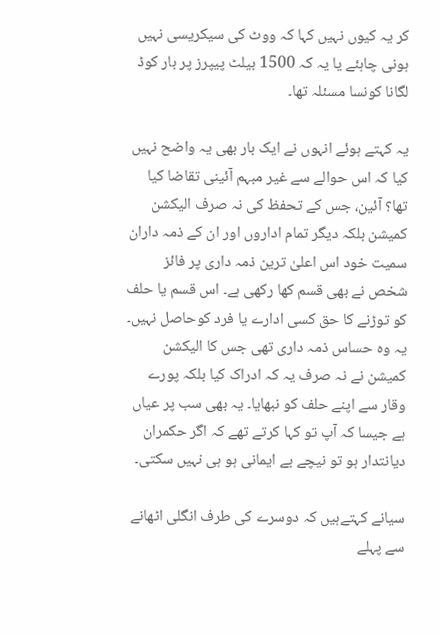کر یہ کیوں نہیں کہا کہ ووٹ کی سیکریسی نہیں ہونی چاہئے یا یہ کہ 1500 بیلٹ پیپرز پر بار کوڈ لگانا کونسا مسئلہ تھا۔

یہ کہتے ہوئے انہوں نے ایک بار بھی یہ واضح نہیں کیا کہ اس حوالے سے غیر مبہم آئینی تقاضا کیا تھا؟ آئین، جس کے تحفظ کی نہ صرف الیکشن کمیشن بلکہ دیگر تمام اداروں اور ان کے ذمہ داران سمیت خود اس اعلیٰ ترین ذمہ داری پر فائز شخص نے بھی قسم کھا رکھی ہے۔ اس قسم یا حلف کو توڑنے کا حق کسی ادارے یا فرد کوحاصل نہیں۔ یہ وہ حساس ذمہ داری تھی جس کا الیکشن کمیشن نے نہ صرف یہ کہ ادراک کیا بلکہ پورے وقار سے اپنے حلف کو نبھایا۔ یہ بھی سب پر عیاں ہے جیسا کہ آپ تو کہا کرتے تھے کہ اگر حکمران دیانتدار ہو تو نیچے بے ایمانی ہو ہی نہیں سکتی۔

سیانے کہتےہیں کہ دوسرے کی طرف انگلی اٹھانے سے پہلے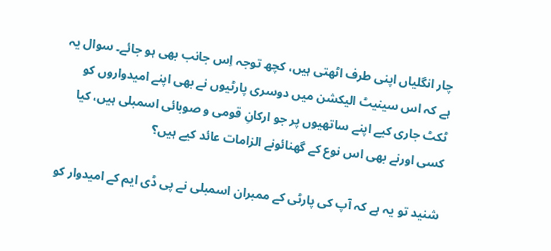چار انگلیاں اپنی طرف اٹھتی ہیں، کچھ توجہ اِس جانب بھی ہو جائے۔ سوال یہ ہے کہ اس سینیٹ الیکشن میں دوسری پارٹیوں نے بھی اپنے امیدواروں کو ٹکٹ جاری کیے اپنے ساتھیوں پر جو ارکانِ قومی و صوبائی اسمبلی ہیں، کیا کسی اورنے بھی اس نوع کے گھنائونے الزامات عائد کیے ہیں؟

شنید تو یہ ہے کہ آپ کی پارٹی کے ممبران اسمبلی نے پی ڈی ایم کے امیدوار کو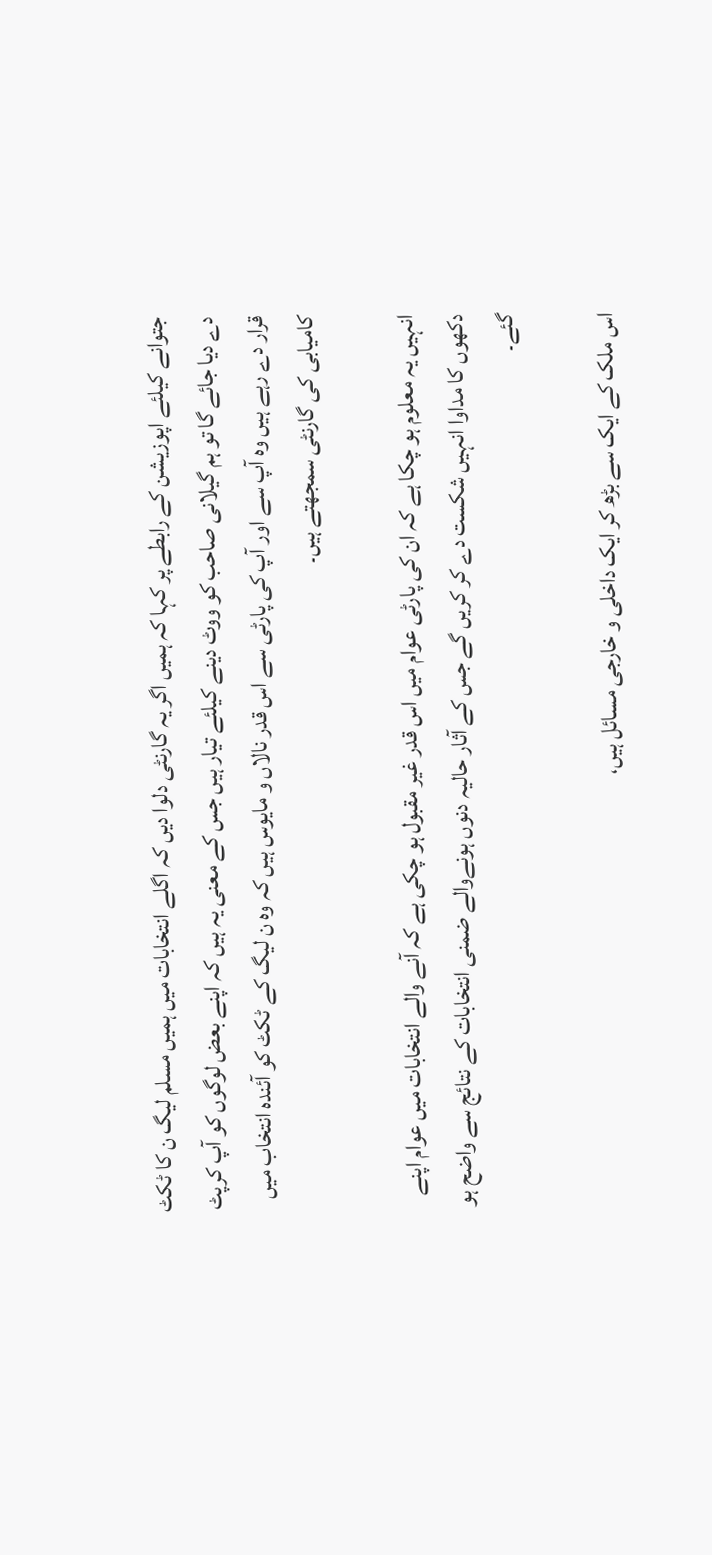جتوانے کیلئے اپوزیشن کے رابطے پر کہا کہ ہمیں اگر یہ گارنٹی دلوا دیں کہ اگلے انتخابات میں ہمیں مسلم لیگ ن کا ٹکٹ دے دیا جائے گا تو ہم گیلانی صاحب کو ووٹ دینے کیلئے تیار ہیں جس کے معنی یہ ہیں کہ اپنے بعض لوگوں کو آپ کرپٹ قرار دے رہے ہیں وہ آپ سے اور آپ کی پارٹی سے اس قدر نالاں و مایوس ہیں کہ وہ ن لیگ کے ٹکٹ کو آئندہ انتخاب میں کامیابی کی گارنٹی سمجھتے ہیں۔

انہیں یہ معلوم ہو چکا ہے کہ ان کی پارٹی عوام میں اس قدر غیر مقبول ہو چکی ہے کہ آنے والے انتخابات میں عوام اپنے دکھوں کا مداوا انہیں شکست دے کر کریں گے جس کے آثار حالیہ دنوں ہونےوالے ضمنی انتخابات کے نتائج سے واضح ہو گئے۔

اس ملک کے ایک سے بڑھ کر ایک داخلی و خارجی مسائل ہیں،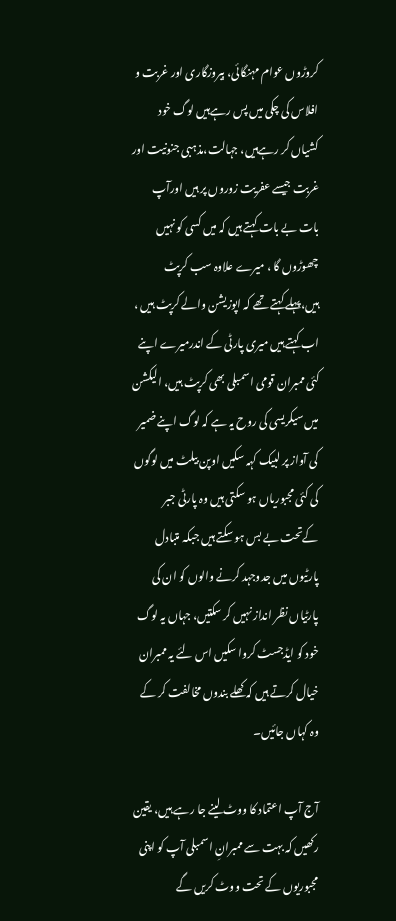کروڑوں عوام مہنگائی، بیروزگاری اور غربت و افلاس کی چکی میں پس رہےہیں لوگ خود کشیاں کر رہےہیں، جہالت،مذہبی جنونیت اور غربت جیسے عفریت زوروں پر ہیں اورآپ بات بے بات کہتے ہیں کہ میں کسی کو نہیں چھوڑوں گا ، میرے علاوہ سب کرپٹ ہیں،پہلے کہتے تھے کہ اپوزیشن والے کرپٹ ہیں ، اب کہتے ہیں میری پارٹی کے اندرمیرے اپنے کئی ممبران قومی اسمبلی بھی کرپٹ ہیں، الیکشن میں سیکریسی کی روح یہ ہے کہ لوگ اپنے ضمیر کی آواز پر لبیک کہہ سکیں اوپن بیلٹ میں لوگوں کی کئی مجبوریاں ہو سکتی ہیں وہ پارٹی جبر کےتحت بے بس ہو سکتے ہیں جبکہ متبادل پارٹیوں میں جدوجہد کرنے والوں کو ان کی پارٹیاں نظر انداز نہیں کر سکتیں، جہاں یہ لوگ خود کو ایڈجسٹ کروا سکیں اس لئے یہ ممبران خیال کرتے ہیں کہ کھلے بندوں مخالفت کر کے وہ کہاں جائیں۔

آج آپ اعتماد کا ووٹ لینے جا رہے ہیں، یقین رکھیں کہ بہت سے ممبرانِ اسمبلی آپ کو اپنی مجبوریوں کے تحت ووٹ کریں گے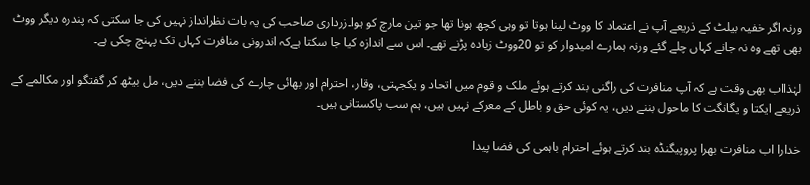ورنہ اگر خفیہ بیلٹ کے ذریعے آپ نے اعتماد کا ووٹ لینا ہوتا تو وہی کچھ ہونا تھا جو تین مارچ کو ہوا۔زرداری صاحب کی یہ بات نظرانداز نہیں کی جا سکتی کہ پندرہ دیگر ووٹ بھی تھے وہ نہ جانے کہاں چلے گئے ورنہ ہمارے امیدوار کو تو 20ووٹ زیادہ پڑنے تھے۔ اس سے اندازہ کیا جا سکتا ہےکہ اندرونی منافرت کہاں تک پہنچ چکی ہے۔

لہٰذااب بھی وقت ہے کہ آپ منافرت کی راگنی بند کرتے ہوئے ملک و قوم میں اتحاد و یکجہتی، وقار، احترام اور بھائی چارے کی فضا بننے دیں، مل بیٹھ کر گفتگو اور مکالمے کے ذریعے ایکتا و یگانگت کا ماحول بننے دیں، یہ کوئی حق و باطل کے معرکے نہیں ہیں، ہم سب پاکستانی ہیں۔

خدارا اب منافرت بھرا پروپیگنڈہ بند کرتے ہوئے احترام باہمی کی فضا پیدا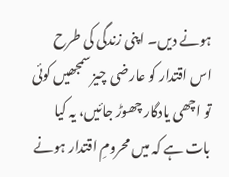ہونے دیں۔ اپنی زندگی کی طرح اس اقتدار کو عارضی چیز سمجھیں کوئی تو اچھی یادگار چھوڑ جائیں، یہ کیا بات ہے کہ میں محرومِ اقتدار ہونے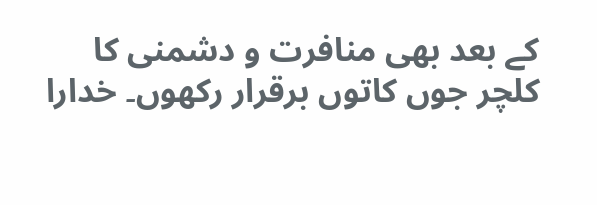کے بعد بھی منافرت و دشمنی کا کلچر جوں کاتوں برقرار رکھوں۔ خدارا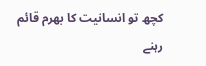کچھ تو انسانیت کا بھرم قائم رہنے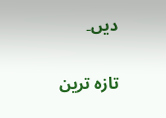دیں۔

تازہ ترین